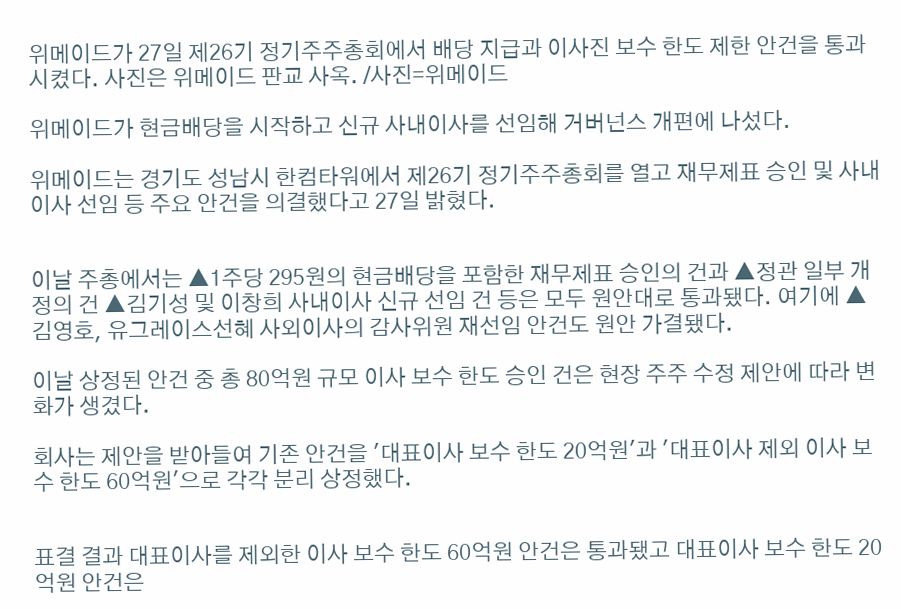위메이드가 27일 제26기 정기주주총회에서 배당 지급과 이사진 보수 한도 제한 안건을 통과시켰다. 사진은 위메이드 판교 사옥. /사진=위메이드

위메이드가 현금배당을 시작하고 신규 사내이사를 선임해 거버넌스 개편에 나섰다.

위메이드는 경기도 성남시 한컴타워에서 제26기 정기주주총회를 열고 재무제표 승인 및 사내이사 선임 등 주요 안건을 의결했다고 27일 밝혔다.


이날 주총에서는 ▲1주당 295원의 현금배당을 포함한 재무제표 승인의 건과 ▲정관 일부 개정의 건 ▲김기성 및 이창희 사내이사 신규 선임 건 등은 모두 원안대로 통과됐다. 여기에 ▲김영호, 유그레이스선혜 사외이사의 감사위원 재선임 안건도 원안 가결됐다.

이날 상정된 안건 중 총 80억원 규모 이사 보수 한도 승인 건은 현장 주주 수정 제안에 따라 변화가 생겼다.

회사는 제안을 받아들여 기존 안건을 '대표이사 보수 한도 20억원'과 '대표이사 제외 이사 보수 한도 60억원'으로 각각 분리 상정했다.


표결 결과 대표이사를 제외한 이사 보수 한도 60억원 안건은 통과됐고 대표이사 보수 한도 20억원 안건은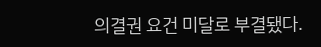의결권 요건 미달로 부결됐다.